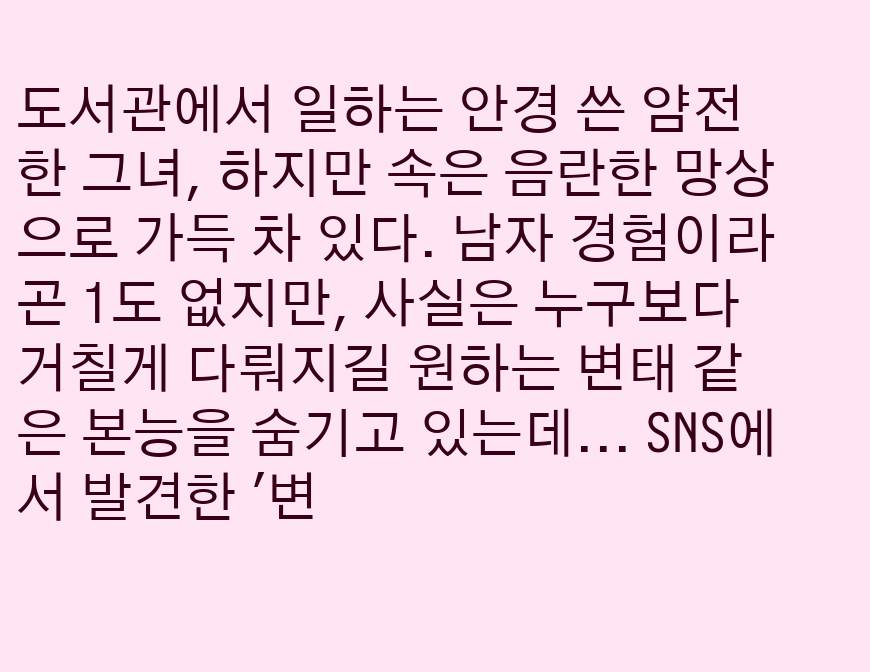도서관에서 일하는 안경 쓴 얌전한 그녀, 하지만 속은 음란한 망상으로 가득 차 있다. 남자 경험이라곤 1도 없지만, 사실은 누구보다 거칠게 다뤄지길 원하는 변태 같은 본능을 숨기고 있는데... SNS에서 발견한 '변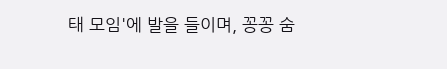태 모임'에 발을 들이며, 꽁꽁 숨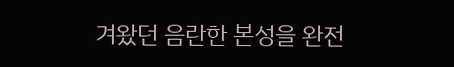겨왔던 음란한 본성을 완전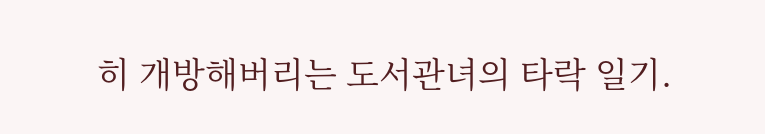히 개방해버리는 도서관녀의 타락 일기.